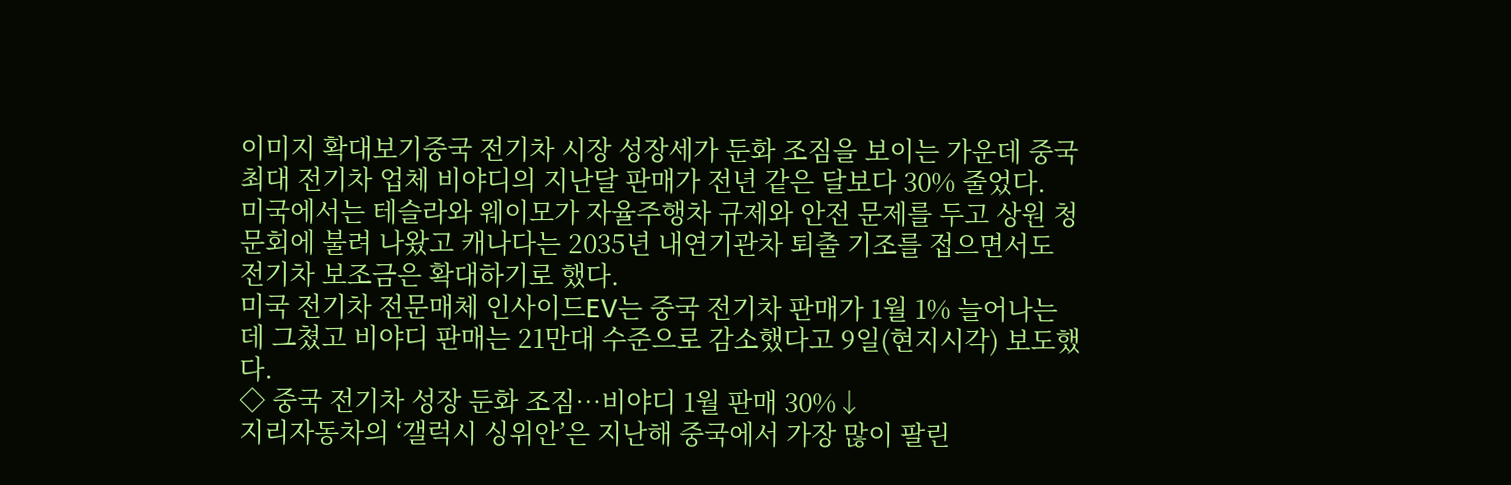이미지 확대보기중국 전기차 시장 성장세가 둔화 조짐을 보이는 가운데 중국 최대 전기차 업체 비야디의 지난달 판매가 전년 같은 달보다 30% 줄었다.
미국에서는 테슬라와 웨이모가 자율주행차 규제와 안전 문제를 두고 상원 청문회에 불려 나왔고 캐나다는 2035년 내연기관차 퇴출 기조를 접으면서도 전기차 보조금은 확대하기로 했다.
미국 전기차 전문매체 인사이드EV는 중국 전기차 판매가 1월 1% 늘어나는 데 그쳤고 비야디 판매는 21만대 수준으로 감소했다고 9일(현지시각) 보도했다.
◇ 중국 전기차 성장 둔화 조짐…비야디 1월 판매 30%↓
지리자동차의 ‘갤럭시 싱위안’은 지난해 중국에서 가장 많이 팔린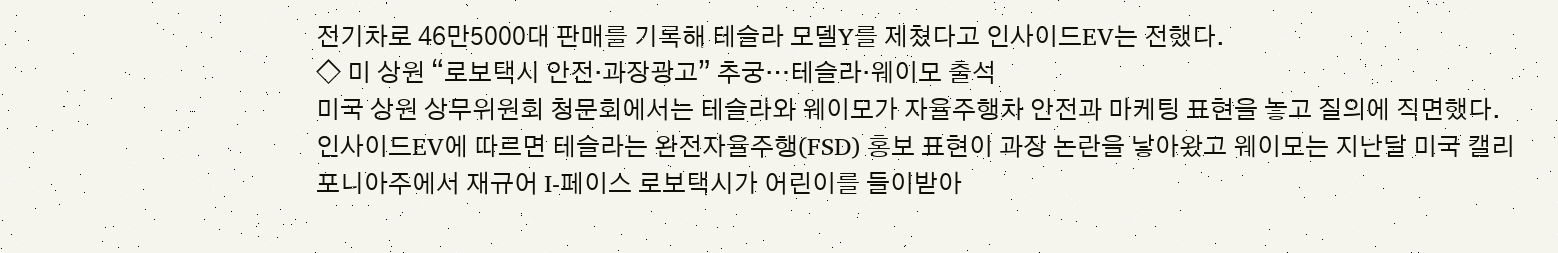전기차로 46만5000대 판매를 기록해 테슬라 모델Y를 제쳤다고 인사이드EV는 전했다.
◇ 미 상원 “로보택시 안전·과장광고” 추궁…테슬라·웨이모 출석
미국 상원 상무위원회 청문회에서는 테슬라와 웨이모가 자율주행차 안전과 마케팅 표현을 놓고 질의에 직면했다.
인사이드EV에 따르면 테슬라는 완전자율주행(FSD) 홍보 표현이 과장 논란을 낳아왔고 웨이모는 지난달 미국 캘리포니아주에서 재규어 I-페이스 로보택시가 어린이를 들이받아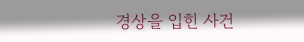경상을 입힌 사건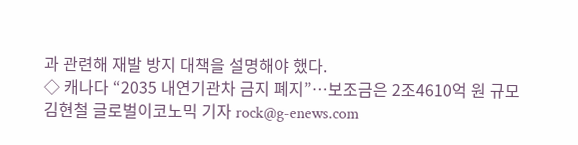과 관련해 재발 방지 대책을 설명해야 했다.
◇ 캐나다 “2035 내연기관차 금지 폐지”…보조금은 2조4610억 원 규모
김현철 글로벌이코노믹 기자 rock@g-enews.com